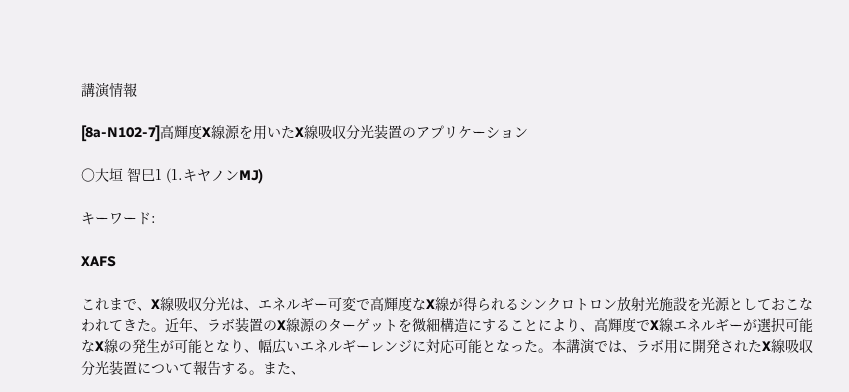講演情報

[8a-N102-7]高輝度X線源を用いたX線吸収分光装置のアプリケーション

〇大垣 智巳1 (1.キヤノンMJ)

キーワード:

XAFS

これまで、X線吸収分光は、エネルギー可変で高輝度なX線が得られるシンクロトロン放射光施設を光源としておこなわれてきた。近年、ラボ装置のX線源のターゲットを微細構造にすることにより、高輝度でX線エネルギーが選択可能なX線の発生が可能となり、幅広いエネルギーレンジに対応可能となった。本講演では、ラボ用に開発されたX線吸収分光装置について報告する。また、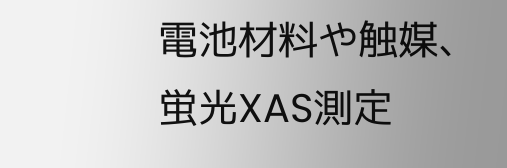電池材料や触媒、蛍光XAS測定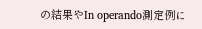の結果やIn operando測定例に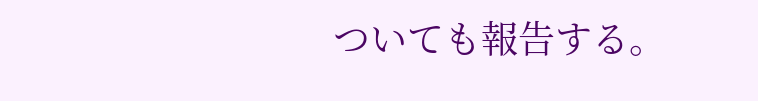ついても報告する。